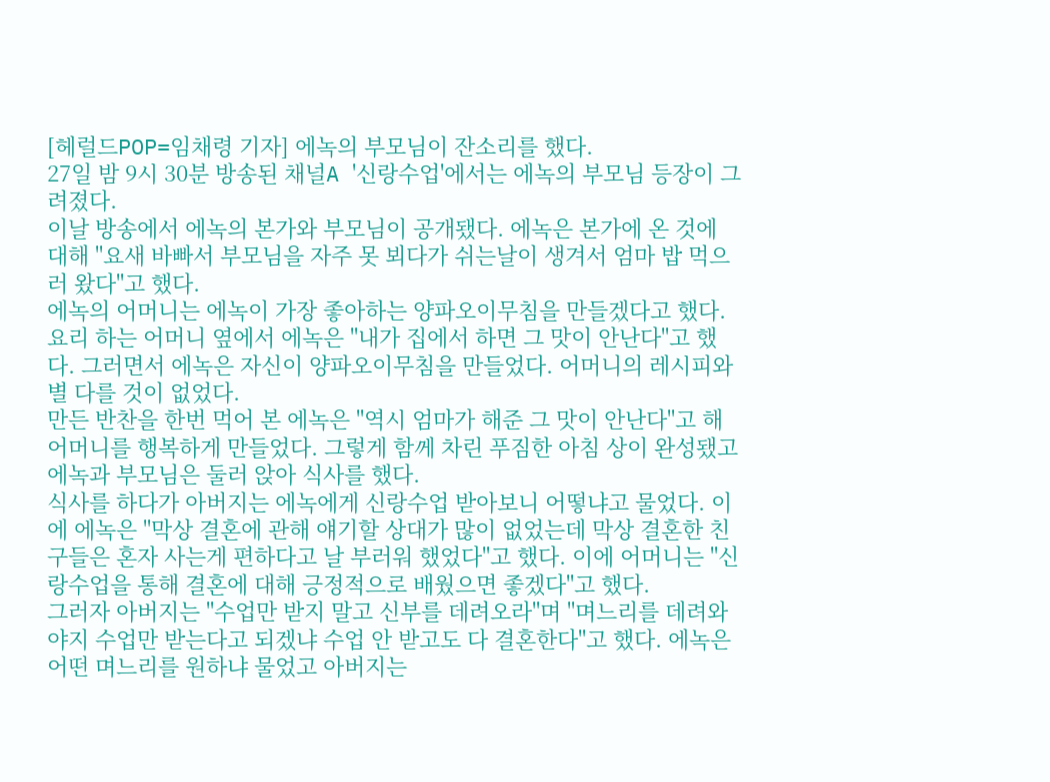[헤럴드POP=임채령 기자] 에녹의 부모님이 잔소리를 했다.
27일 밤 9시 30분 방송된 채널A '신랑수업'에서는 에녹의 부모님 등장이 그려졌다.
이날 방송에서 에녹의 본가와 부모님이 공개됐다. 에녹은 본가에 온 것에 대해 "요새 바빠서 부모님을 자주 못 뵈다가 쉬는날이 생겨서 엄마 밥 먹으러 왔다"고 했다.
에녹의 어머니는 에녹이 가장 좋아하는 양파오이무침을 만들겠다고 했다. 요리 하는 어머니 옆에서 에녹은 "내가 집에서 하면 그 맛이 안난다"고 했다. 그러면서 에녹은 자신이 양파오이무침을 만들었다. 어머니의 레시피와 별 다를 것이 없었다.
만든 반찬을 한번 먹어 본 에녹은 "역시 엄마가 해준 그 맛이 안난다"고 해 어머니를 행복하게 만들었다. 그렇게 함께 차린 푸짐한 아침 상이 완성됐고 에녹과 부모님은 둘러 앉아 식사를 했다.
식사를 하다가 아버지는 에녹에게 신랑수업 받아보니 어떻냐고 물었다. 이에 에녹은 "막상 결혼에 관해 얘기할 상대가 많이 없었는데 막상 결혼한 친구들은 혼자 사는게 편하다고 날 부러워 했었다"고 했다. 이에 어머니는 "신랑수업을 통해 결혼에 대해 긍정적으로 배웠으면 좋겠다"고 했다.
그러자 아버지는 "수업만 받지 말고 신부를 데려오라"며 "며느리를 데려와야지 수업만 받는다고 되겠냐 수업 안 받고도 다 결혼한다"고 했다. 에녹은 어떤 며느리를 원하냐 물었고 아버지는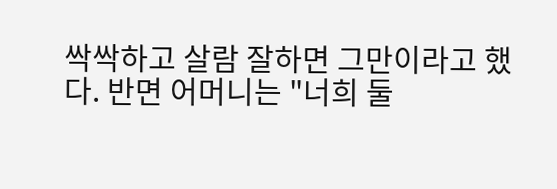싹싹하고 살람 잘하면 그만이라고 했다. 반면 어머니는 "너희 둘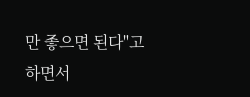만 좋으면 된다"고 하면서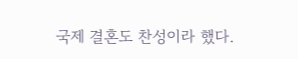국제 결혼도 찬성이라 했다.